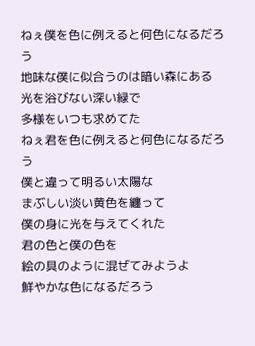ねぇ僕を色に例えると何色になるだろう
地味な僕に似合うのは暗い森にある
光を浴びない深い緑で
多様をいつも求めてた
ねぇ君を色に例えると何色になるだろう
僕と違って明るい太陽な
まぶしい淡い黄色を纏って
僕の身に光を与えてくれた
君の色と僕の色を
絵の具のように混ぜてみようよ
鮮やかな色になるだろう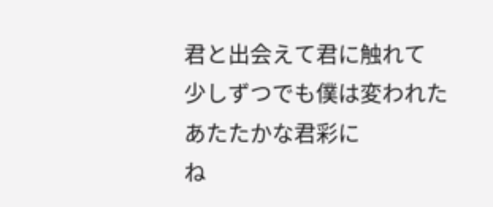君と出会えて君に触れて
少しずつでも僕は変われた
あたたかな君彩に
ね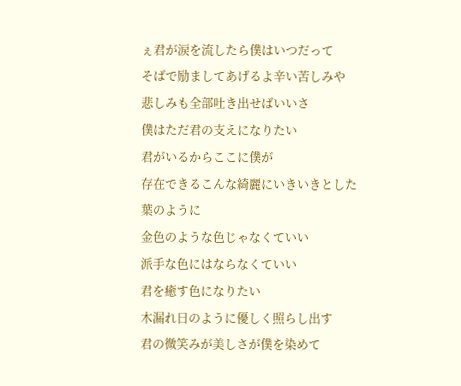ぇ君が涙を流したら僕はいつだって
そばで励ましてあげるよ辛い苦しみや
悲しみも全部吐き出せばいいさ
僕はただ君の支えになりたい
君がいるからここに僕が
存在できるこんな綺麗にいきいきとした葉のように
金色のような色じゃなくていい
派手な色にはならなくていい
君を癒す色になりたい
木漏れ日のように優しく照らし出す
君の微笑みが美しさが僕を染めて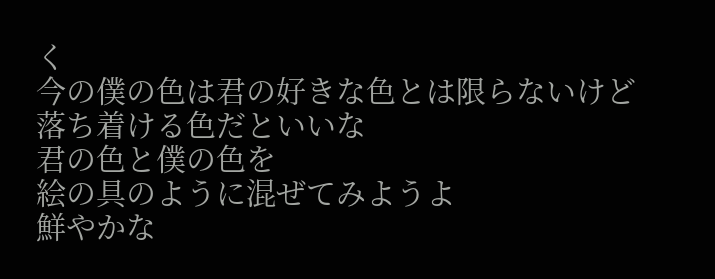く
今の僕の色は君の好きな色とは限らないけど
落ち着ける色だといいな
君の色と僕の色を
絵の具のように混ぜてみようよ
鮮やかな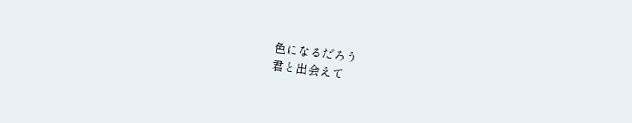色になるだろう
君と出会えて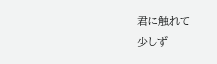君に触れて
少しず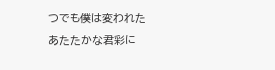つでも僕は変われた
あたたかな君彩に